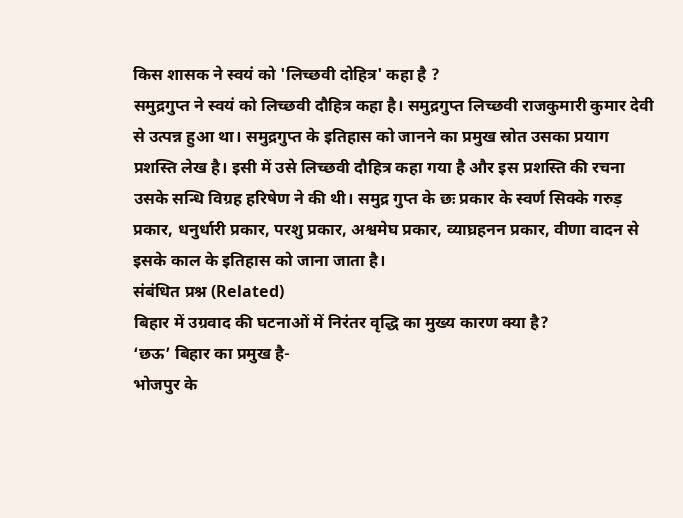किस शासक ने स्वयं को 'लिच्छवी दोहित्र' कहा है ?
समुद्रगुप्त ने स्वयं को लिच्छवी दौहित्र कहा है। समुद्रगुप्त लिच्छवी राजकुमारी कुमार देवी से उत्पन्न हुआ था। समुद्रगुप्त के इतिहास को जानने का प्रमुख स्रोत उसका प्रयाग प्रशस्ति लेख है। इसी में उसे लिच्छवी दौहित्र कहा गया है और इस प्रशस्ति की रचना उसके सन्धि विग्रह हरिषेण ने की थी। समुद्र गुप्त के छः प्रकार के स्वर्ण सिक्के गरुड़ प्रकार, धनुर्धारी प्रकार, परशु प्रकार, अश्वमेघ प्रकार, व्याघ्रहनन प्रकार, वीणा वादन से इसके काल के इतिहास को जाना जाता है।
संबंधित प्रश्न (Related)
बिहार में उग्रवाद की घटनाओं में निरंतर वृद्धि का मुख्य कारण क्या है?
‘छऊ’ बिहार का प्रमुख है-
भोजपुर के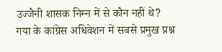उज्जैनी शासक निम्न में से कौन नहीं थे?
गया के कांग्रेस अधिवेशन में सबसे प्रमुख प्रश्न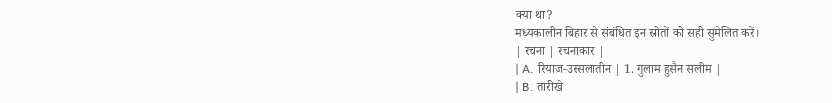क्या था?
मध्यकालीन बिहार से संबंधित इन स्रोतों को सही सुमेलित करें।
| रचना | रचनाकार |
| A. रियाज-उस्सलातीन | 1. गुलाम हुसैन सलीम |
| B. तारीखे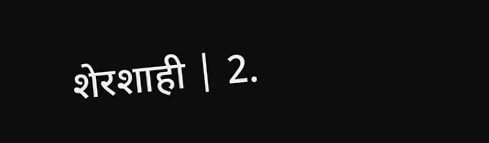शेरशाही | 2.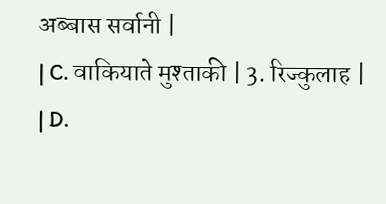अब्बास सर्वानी |
| C. वाकियाते मुश्ताकी | 3. रिज्कुलाह |
| D.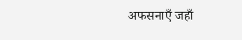अफसनाएँ जहाँ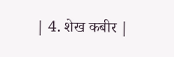| 4. शेख कबीर |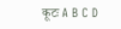कूटः A B C D